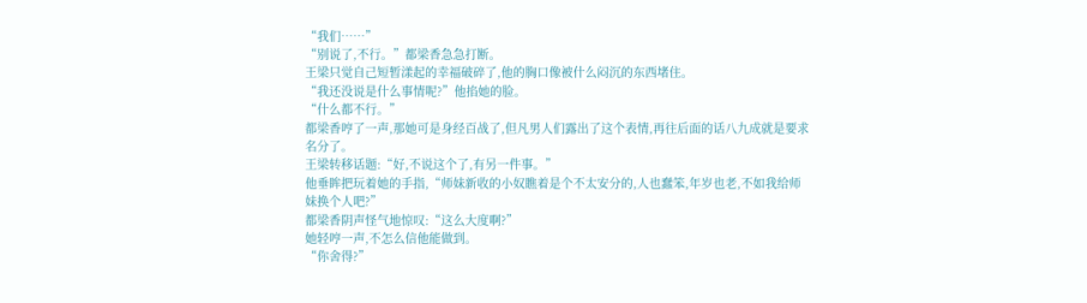“我们……”
“别说了,不行。”都梁香急急打断。
王梁只觉自己短暂漾起的幸福破碎了,他的胸口像被什么闷沉的东西堵住。
“我还没说是什么事情呢?”他掐她的脸。
“什么都不行。”
都梁香哼了一声,那她可是身经百战了,但凡男人们露出了这个表情,再往后面的话八九成就是要求名分了。
王梁转移话题:“好,不说这个了,有另一件事。”
他垂眸把玩着她的手指,“师妹新收的小奴瞧着是个不太安分的,人也蠢笨,年岁也老,不如我给师妹换个人吧?”
都梁香阴声怪气地惊叹:“这么大度啊?”
她轻哼一声,不怎么信他能做到。
“你舍得?”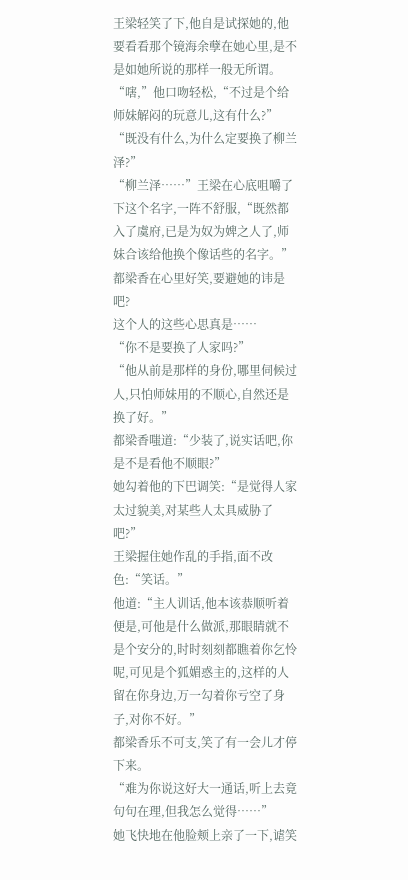王梁轻笑了下,他自是试探她的,他要看看那个镜海余孽在她心里,是不是如她所说的那样一般无所谓。
“嗐,”他口吻轻松,“不过是个给师妹解闷的玩意儿,这有什么?”
“既没有什么,为什么定要换了柳兰泽?”
“柳兰泽……”王梁在心底咀嚼了下这个名字,一阵不舒服,“既然都入了虞府,已是为奴为婢之人了,师妹合该给他换个像话些的名字。”
都梁香在心里好笑,要避她的讳是吧?
这个人的这些心思真是……
“你不是要换了人家吗?”
“他从前是那样的身份,哪里伺候过人,只怕师妹用的不顺心,自然还是换了好。”
都梁香嗤道:“少装了,说实话吧,你是不是看他不顺眼?”
她勾着他的下巴调笑:“是觉得人家太过貌美,对某些人太具威胁了吧?”
王梁握住她作乱的手指,面不改色:“笑话。”
他道:“主人训话,他本该恭顺听着便是,可他是什么做派,那眼睛就不是个安分的,时时刻刻都瞧着你乞怜呢,可见是个狐媚惑主的,这样的人留在你身边,万一勾着你亏空了身子,对你不好。”
都梁香乐不可支,笑了有一会儿才停下来。
“难为你说这好大一通话,听上去竟句句在理,但我怎么觉得……”
她飞快地在他脸颊上亲了一下,谑笑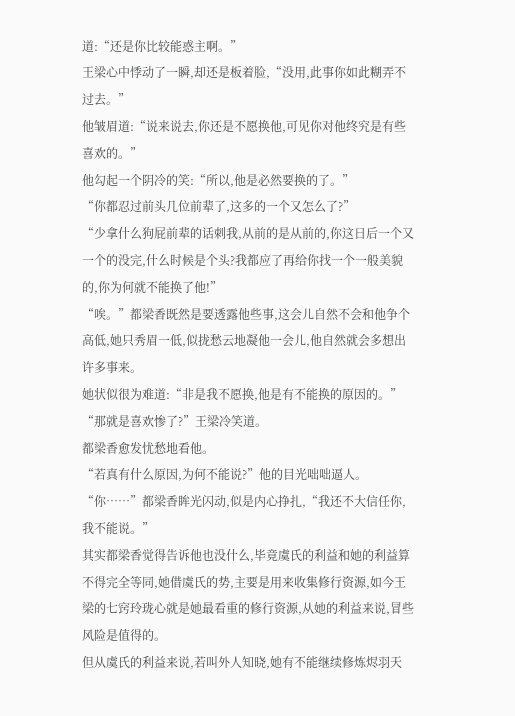道:“还是你比较能惑主啊。”
王梁心中悸动了一瞬,却还是板着脸,“没用,此事你如此糊弄不过去。”
他皱眉道:“说来说去,你还是不愿换他,可见你对他终究是有些喜欢的。”
他勾起一个阴冷的笑:“所以,他是必然要换的了。”
“你都忍过前头几位前辈了,这多的一个又怎么了?”
“少拿什么狗屁前辈的话刺我,从前的是从前的,你这日后一个又一个的没完,什么时候是个头?我都应了再给你找一个一般美貌的,你为何就不能换了他!”
“唉。”都梁香既然是要透露他些事,这会儿自然不会和他争个高低,她只秀眉一低,似拢愁云地凝他一会儿,他自然就会多想出许多事来。
她状似很为难道:“非是我不愿换,他是有不能换的原因的。”
“那就是喜欢惨了?”王梁冷笑道。
都梁香愈发忧愁地看他。
“若真有什么原因,为何不能说?”他的目光咄咄逼人。
“你……”都梁香眸光闪动,似是内心挣扎,“我还不大信任你,我不能说。”
其实都梁香觉得告诉他也没什么,毕竟虞氏的利益和她的利益算不得完全等同,她借虞氏的势,主要是用来收集修行资源,如今王梁的七窍玲珑心就是她最看重的修行资源,从她的利益来说,冒些风险是值得的。
但从虞氏的利益来说,若叫外人知晓,她有不能继续修炼烬羽天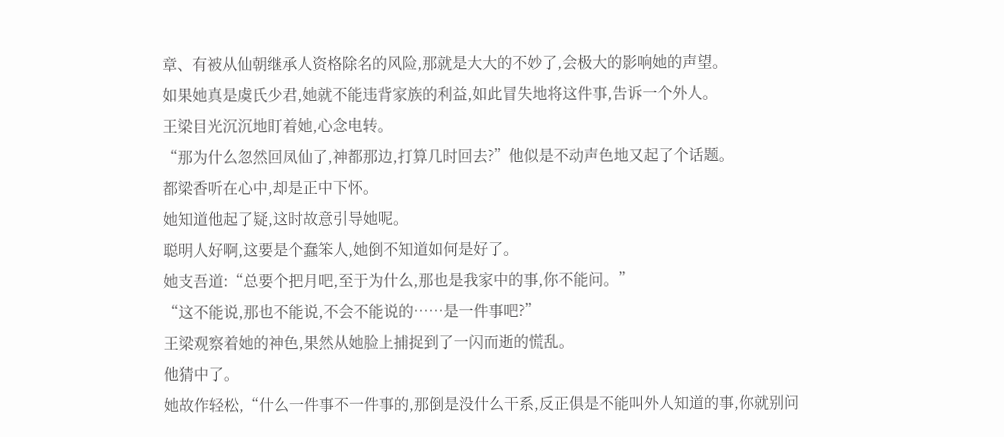章、有被从仙朝继承人资格除名的风险,那就是大大的不妙了,会极大的影响她的声望。
如果她真是虞氏少君,她就不能违背家族的利益,如此冒失地将这件事,告诉一个外人。
王梁目光沉沉地盯着她,心念电转。
“那为什么忽然回凤仙了,神都那边,打算几时回去?”他似是不动声色地又起了个话题。
都梁香听在心中,却是正中下怀。
她知道他起了疑,这时故意引导她呢。
聪明人好啊,这要是个蠢笨人,她倒不知道如何是好了。
她支吾道:“总要个把月吧,至于为什么,那也是我家中的事,你不能问。”
“这不能说,那也不能说,不会不能说的……是一件事吧?”
王梁观察着她的神色,果然从她脸上捕捉到了一闪而逝的慌乱。
他猜中了。
她故作轻松,“什么一件事不一件事的,那倒是没什么干系,反正俱是不能叫外人知道的事,你就别问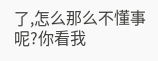了,怎么那么不懂事呢?你看我